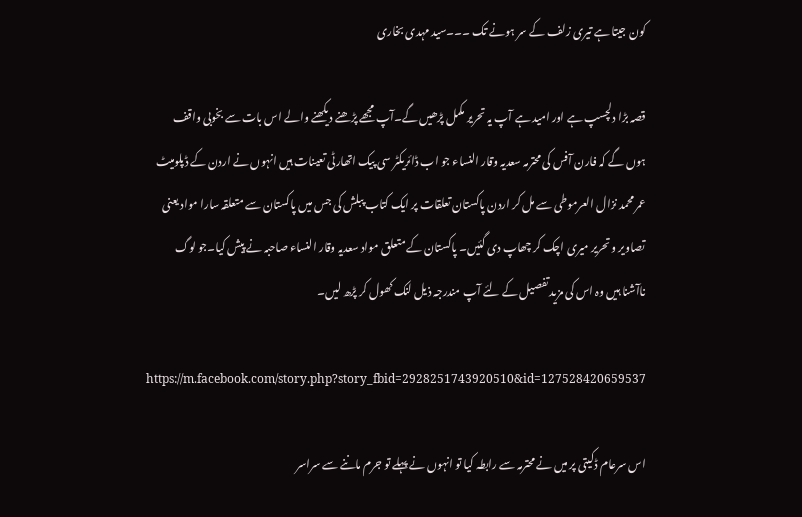کون جیتا ہے تیری زلف کے سر ہونے تک ۔۔۔سید مہدی بخاری

قصہ بڑا دلچسپ ہے اور امید ہے آپ یہ تحریر مکمل پڑھیں گے۔آپ مجھے پڑھنے دیکھنے والے اس بات سے بخوبی واقف ہوں گے کہ فارن آفس کی محترمہ سعدیہ وقار النساء جو اب ڈائریکٹر سی پیک اتھارٹی تعینات ہیں انہوں نے اردن کے ڈپلومیٹ عمر محمد نزال العرموطی سے مل کر اردن پاکستان تعلقات پر ایک کتاب پبلش کی جس میں پاکستان سے متعلقہ سارا مواد یعنی تصاویر و تحریر میری اچک کر چھاپ دی گئیں۔ پاکستان کے متعلق مواد سعدیہ وقار النساء صاحبہ نے پیش کیا۔جو لوگ ناآشنا ہیں وہ اس کی مزید تفصیل کے لئے آپ مندرجہ ذیل لنک کھول کر پڑھ لیں۔

https://m.facebook.com/story.php?story_fbid=2928251743920510&id=127528420659537

اس سرعام ڈکیتی پر میں نے محترمہ سے رابطہ کیا تو انہوں نے پہلے تو جرم ماننے سے سراسر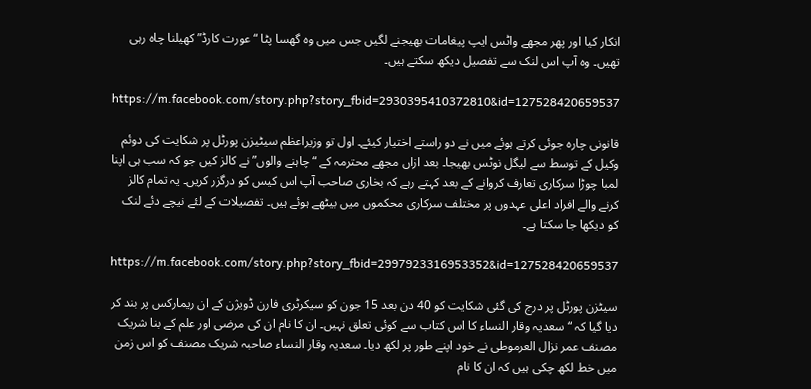انکار کیا اور پھر مجھے واٹس ایپ پیغامات بھیجنے لگیں جس میں وہ گھسا پٹا “عورت کارڈ” کھیلنا چاہ رہی تھیں۔ وہ آپ اس لنک سے تفصیل دیکھ سکتے ہیں۔

https://m.facebook.com/story.php?story_fbid=2930395410372810&id=127528420659537

قانونی چارہ جوئی کرتے ہوئے میں نے دو راستے اختیار کیئے۔ اول تو وزیراعظم سیٹیزن پورٹل پر شکایت کی دوئم وکیل کے توسط سے لیگل نوٹس بھیجا۔ بعد ازاں مجھے محترمہ کے “چاہنے والوں” نے کالز کیں جو کہ سب ہی اپنا لمبا چوڑا سرکاری تعارف کروانے کے بعد کہتے رہے کہ بخاری صاحب آپ اس کیس کو درگزر کریں۔ یہ تمام کالز کرنے والے افراد اعلی عہدوں پر مختلف سرکاری محکموں میں بیٹھے ہوئے ہیں۔ تفصیلات کے لئے نیچے دئے لنک کو دیکھا جا سکتا ہے۔

https://m.facebook.com/story.php?story_fbid=2997923316953352&id=127528420659537

سیٹزن پورٹل پر درج کی گئی شکایت کو 40 دن بعد 15 جون کو سیکرٹری فارن ڈویژن کے ان ریمارکس پر بند کر دیا گیا کہ “سعدیہ وقار النساء کا اس کتاب سے کوئی تعلق نہیں۔ ان کا نام ان کی مرضی اور علم کے بنا شریک مصنف عمر نزال العرموطی نے خود اپنے طور پر لکھ دیا۔ سعدیہ وقار النساء صاحبہ شریک مصنف کو اس زمن میں خط لکھ چکی ہیں کہ ان کا نام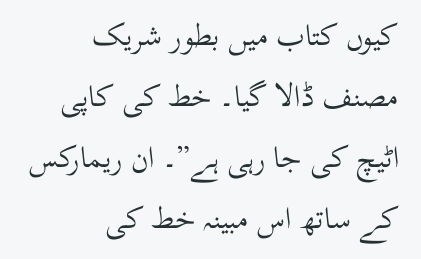کیوں کتاب میں بطور شریک مصنف ڈالا گیا۔ خط کی کاپی اٹیچ کی جا رہی ہے”۔ ان ریمارکس کے ساتھ اس مبینہ خط کی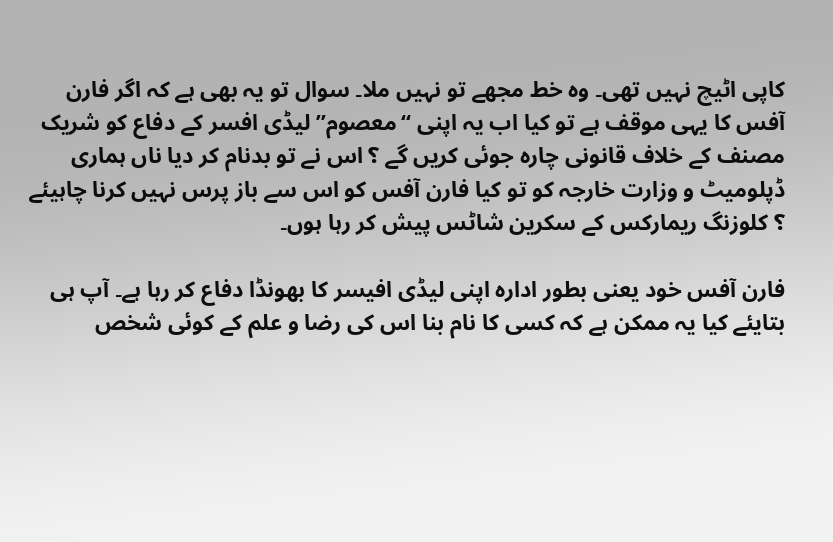کاپی اٹیچ نہیں تھی۔ وہ خط مجھے تو نہیں ملا۔ سوال تو یہ بھی ہے کہ اگر فارن آفس کا یہی موقف ہے تو کیا اب یہ اپنی “معصوم” لیڈی افسر کے دفاع کو شریک مصنف کے خلاف قانونی چارہ جوئی کریں گے ؟ اس نے تو بدنام کر دیا ناں ہماری ڈپلومیٹ و وزارت خارجہ کو تو کیا فارن آفس کو اس سے باز پرس نہیں کرنا چاہیئے ؟ کلوزنگ ریمارکس کے سکرین شاٹس پیش کر رہا ہوں۔

فارن آفس خود یعنی بطور ادارہ اپنی لیڈی افیسر کا بھونڈا دفاع کر رہا ہے۔ آپ ہی بتایئے کیا یہ ممکن ہے کہ کسی کا نام بنا اس کی رضا و علم کے کوئی شخص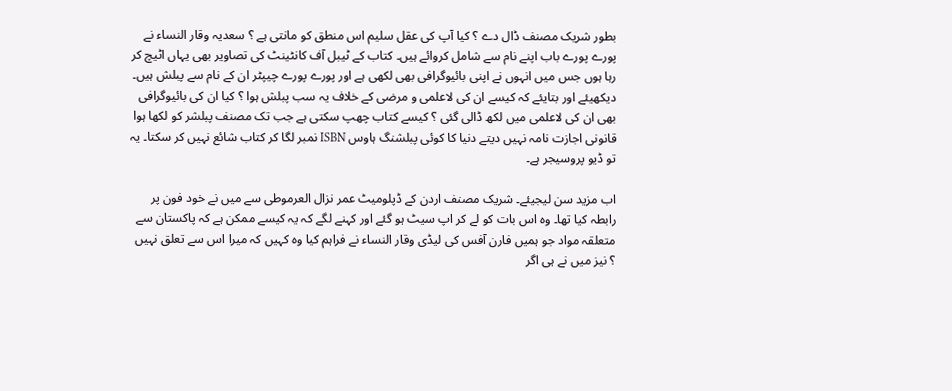بطور شریک مصنف ڈال دے ؟ کیا آپ کی عقل سلیم اس منطق کو مانتی ہے ؟ سعدیہ وقار النساء نے پورے پورے باب اپنے نام سے شامل کروائے ہیں۔ کتاب کے ٹیبل آف کانٹینٹ کی تصاویر بھی یہاں اٹیچ کر رہا ہوں جس میں انہوں نے اپنی بائیوگرافی بھی لکھی ہے اور پورے پورے چیپٹر ان کے نام سے پبلش ہیں۔ دیکھیئے اور بتایئے کہ کیسے ان کی لاعلمی و مرضی کے خلاف یہ سب پبلش ہوا ؟ کیا ان کی بائیوگرافی بھی ان کی لاعلمی میں لکھ ڈالی گئی ؟ کیسے کتاب چھپ سکتی ہے جب تک مصنف پبلشر کو لکھا ہوا قانونی اجازت نامہ نہیں دیتے دنیا کا کوئی پبلشنگ ہاوس ISBN نمبر لگا کر کتاب شائع نہیں کر سکتا۔ یہ تو ڈیو پروسیجر ہے۔

اب مزید سن لیجیئے۔ شریک مصنف اردن کے ڈپلومیٹ عمر نزال العرموطی سے میں نے خود فون پر رابطہ کیا تھا۔ وہ اس بات کو لے کر اپ سیٹ ہو گئے اور کہنے لگے کہ یہ کیسے ممکن ہے کہ پاکستان سے متعلقہ مواد جو ہمیں فارن آفس کی لیڈی وقار النساء نے فراہم کیا وہ کہیں کہ میرا اس سے تعلق نہیں ؟ نیز میں نے ہی اگر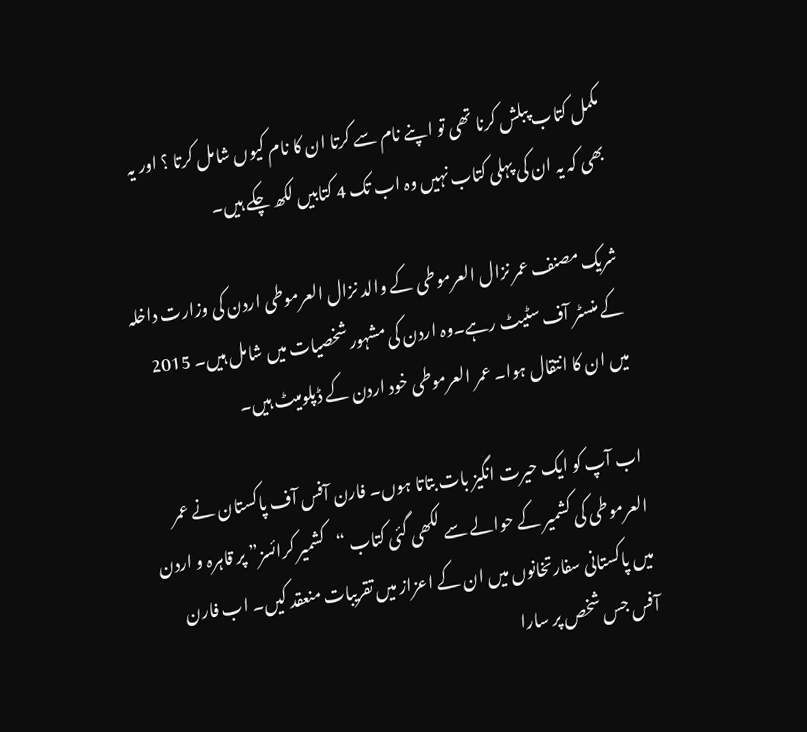مکمل کتاب پبلش کرنا تھی تو اپنے نام سے کرتا ان کا نام کیوں شامل کرتا ؟ اور یہ بھی کہ یہ ان کی پہلی کتاب نہیں وہ اب تک 4 کتابیں لکھ چکے ہیں۔

شریک مصنف عمر نزال العرموطی کے والد نزال العرموطی اردن کی وزارت داخلہ کے منسٹر آف سٹیٹ رہے۔وہ اردن کی مشہور شخصیات میں شامل ہیں۔ 2015 میں ان کا انتقال ہوا۔ عمر العرموطی خود اردن کے ڈپلومیٹ ہیں۔

اب آپ کو ایک حیرت انگیز بات بتاتا ہوں۔ فارن آفس آف پاکستان نے عمر العرموطی کی کشمیر کے حوالے سے لکھی گئی کتاب “کشمیر کرائسز” پر قاہرہ و اردن میں پاکستانی سفارتخانوں میں ان کے اعزاز میں تقریبات منعقد کیں۔ اب فارن آفس جس شخص پر سارا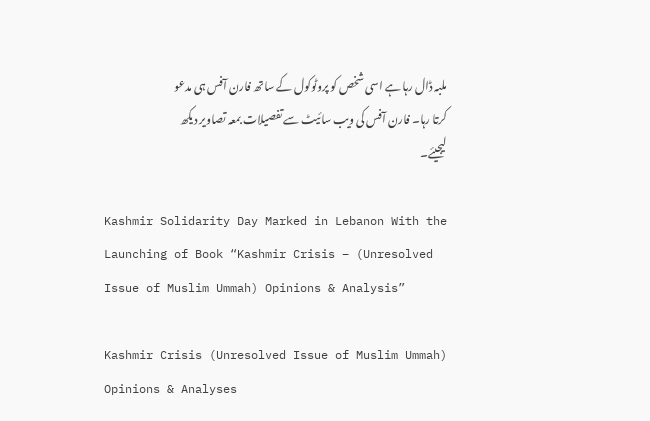ملبہ ڈال رہا ہے اسی شخص کو پروٹوکول کے ساتھ فارن آفس ہی مدعو کرتا رہا۔ فارن آفس کی ویب سائیٹ سے تفصیلات بمعہ تصاویر دیکھ لیجیئے۔

Kashmir Solidarity Day Marked in Lebanon With the Launching of Book “Kashmir Crisis – (Unresolved Issue of Muslim Ummah) Opinions & Analysis”

Kashmir Crisis (Unresolved Issue of Muslim Ummah) Opinions & Analyses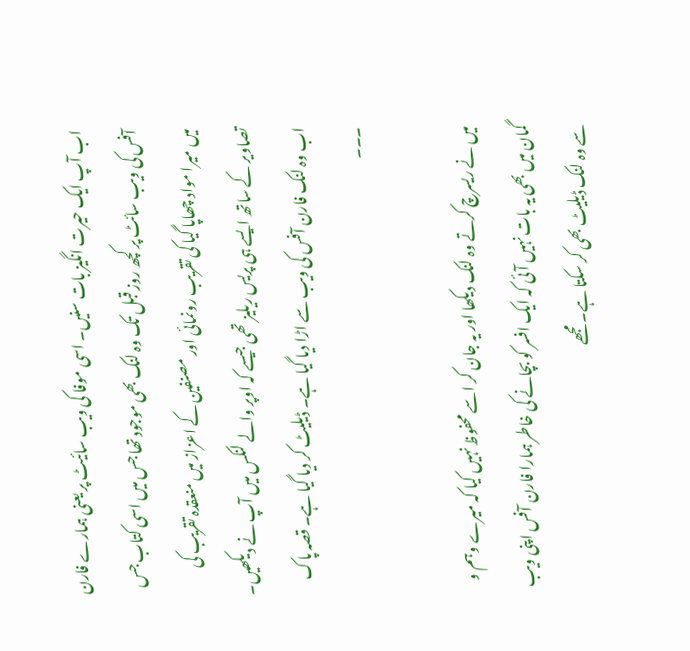اب آپ ایک حیرت انگیز بات سنیں۔ اسی موفا کی ویب سائیٹ پر یعنی ہمارے فارن آفس کی ویب سائٹ پر کچھ روز قبل تک وہ لنک بھی موجود تھا جس میں اسی کتاب جس میں میرا مواد چھاپا گیا کی تقریب رونمائی اور مصنفین کے اعزاز میں منعقدہ تقریب کی تصاویر کے ساتھ ایسے ہی پریس ریلیز تھی جیسے کہ اوپر والے لنکس میں آپ نے دیکھیں۔ اب وہ لنک فارن آفس کی ویب سے اڑا دیا گیا ہے۔ ڈیلیٹ کر دیا گیا ہے۔ قصہ پاک ۔۔۔

میں نے ریسرچ کرتے وہ لنک دیکھا اور یہ جان کر اسے محفوظ نہیں کیا کہ میرے وہم و گمان میں بھی یہ بات نہیں آئی کہ ایک افسر کو بچانے کی خاطر ہمارا فارن آفس اپنی ویب سے وہ لنک ڈیلیٹ بھی کر سکتا ہے۔ مجھے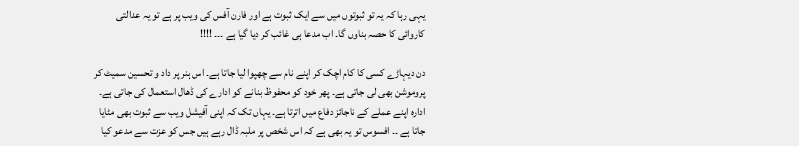یہی رہا کہ یہ تو ثبوتوں میں سے ایک ثبوت ہے اور فارن آفس کی ویب پر ہے تو یہ عدالتی کاروائی کا حصہ بناوں گا۔ اب مدعا ہی غائب کر دیا گیا ہے ۔۔۔ !!!!

دن دیہاڑے کسی کا کام اچک کر اپنے نام سے چھپوا لیا جاتا ہے۔ اس ہنر پر داد و تحسین سمیٹ کر پروموشن بھی لی جاتی ہے۔ پھر خود کو محفوظ بنانے کو ادارے کی ڈھال استعمال کی جاتی ہے۔ ادارہ اپنے عملے کے ناجائز دفاع میں اترتا ہے۔ یہاں تک کہ اپنی آفیشل ویب سے ثبوت بھی مٹایا جاتا ہے ۔۔ افسوس تو یہ بھی ہے کہ اس شخص پر ملبہ ڈال رہے ہیں جس کو عزت سے مدعو کیا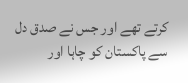کرتے تھے اور جس نے صدق دل سے پاکستان کو چاہا اور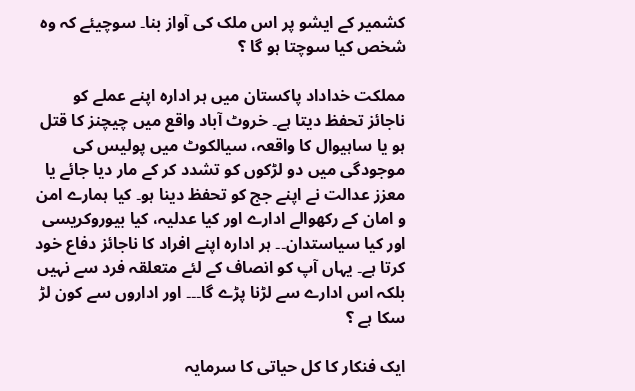کشمیر کے ایشو پر اس ملک کی آواز بنا۔ سوچیئے کہ وہ شخص کیا سوچتا ہو گا ؟

مملکت خداداد پاکستان میں ہر ادارہ اپنے عملے کو ناجائز تحفظ دیتا ہے۔ خروٹ آباد واقع میں چیچنز کا قتل ہو یا ساہیوال کا واقعہ، سیالکوٹ میں پولیس کی موجودگی میں دو لڑکوں کو تشدد کر کے مار دیا جائے یا معزز عدالت نے اپنے جج کو تحفظ دینا ہو۔ کیا ہمارے امن و امان کے رکھوالے ادارے اور کیا عدلیہ، کیا بیوروکریسی اور کیا سیاستدان۔۔ ہر ادارہ اپنے افراد کا ناجائز دفاع خود کرتا ہے۔ یہاں آپ کو انصاف کے لئے متعلقہ فرد سے نہیں بلکہ اس ادارے سے لڑنا پڑے گا۔۔۔ اور اداروں سے کون لڑ سکا ہے ؟

ایک فنکار کا کل حیاتی کا سرمایہ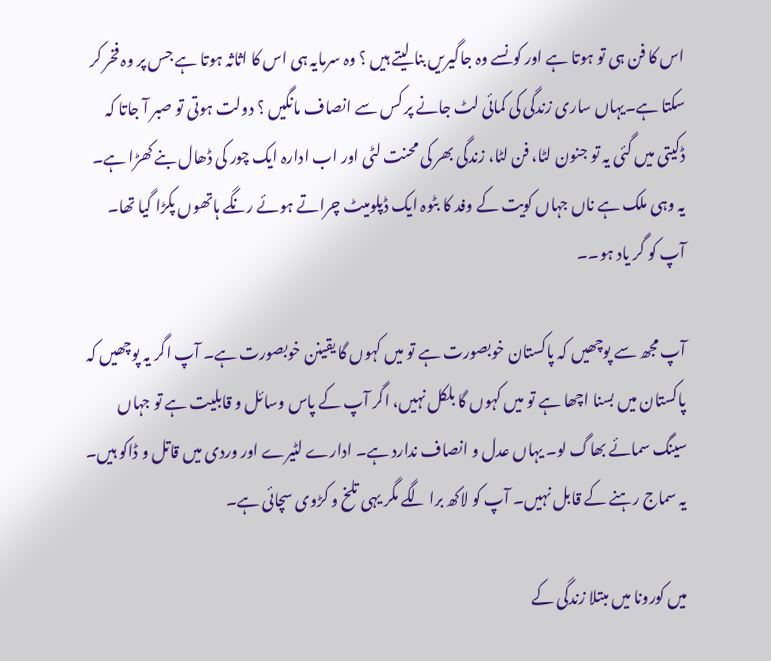اس کا فن ہی تو ہوتا ہے اور کونسے وہ جاگیریں بنا لیتے ہیں ؟ وہ سرمایہ ہی اس کا اثاثہ ہوتا ہے جس پر وہ فخر کر سکتا ہے۔یہاں ساری زندگی کی کمائی لٹ جانے پر کس سے انصاف مانگیں ؟ دولت ہوتی تو صبر آ جاتا کہ ڈکیتی میں گئی یہ تو جنون لٹا، فن لٹا، زندگی بھر کی محنت لٹی اور اب ادارہ ایک چور کی ڈھال بنے کھڑا ہے۔ یہ وہی ملک ہے ناں جہاں کویت کے وفد کا بٹوہ ایک ڈپلومیٹ چراتے ہوئے رنگے ہاتھوں پکڑا گیا تھا۔ آپ کو گر یاد ہو۔۔

آپ مجھ سے پوچھیں کہ پاکستان خوبصورت ہے تو میں کہوں گا یقینن خوبصورت ہے۔ آپ اگر یہ پوچھیں کہ پاکستان میں بسنا اچھا ہے تو میں کہوں گا بلکل نہیں، اگر آپ کے پاس وسائل و قابلیت ہے تو جہاں سینگ سمائے بھاگ لو۔ یہاں عدل و انصاف ندارد ہے۔ ادارے لٹیرے اور وردی میں قاتل و ڈاکو ہیں۔ یہ سماج رہنے کے قابل نہیں۔ آپ کو لاکھ برا لگے مگر یہی تلخ و کڑوی سچائی ہے۔

میں کورونا میں مبتلا زندگی کے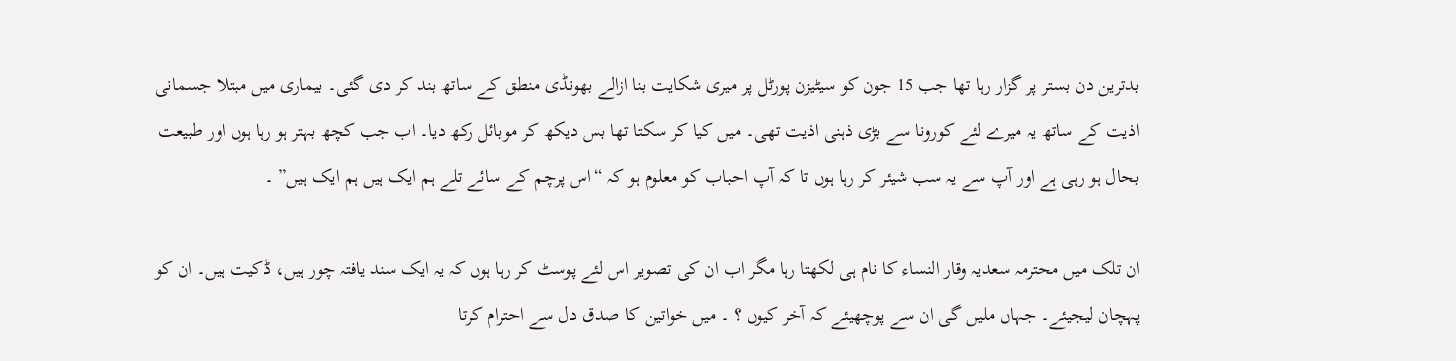بدترین دن بستر پر گزار رہا تھا جب 15 جون کو سیٹیزن پورٹل پر میری شکایت بنا ازالے بھونڈی منطق کے ساتھ بند کر دی گئی۔ بیماری میں مبتلا جسمانی اذیت کے ساتھ یہ میرے لئے کورونا سے بڑی ذہنی اذیت تھی۔ میں کیا کر سکتا تھا بس دیکھ کر موبائل رکھ دیا۔ اب جب کچھ بہتر ہو رہا ہوں اور طبیعت بحال ہو رہی ہے اور آپ سے یہ سب شیئر کر رہا ہوں تا کہ آپ احباب کو معلوم ہو کہ “اس پرچم کے سائے تلے ہم ایک ہیں ہم ایک ہیں” ۔

ان تلک میں محترمہ سعدیہ وقار النساء کا نام ہی لکھتا رہا مگر اب ان کی تصویر اس لئے پوسٹ کر رہا ہوں کہ یہ ایک سند یافتہ چور ہیں، ڈکیت ہیں۔ ان کو پہچان لیجیئے۔ جہاں ملیں گی ان سے پوچھیئے کہ آخر کیوں ؟ ۔ میں خواتین کا صدق دل سے احترام کرتا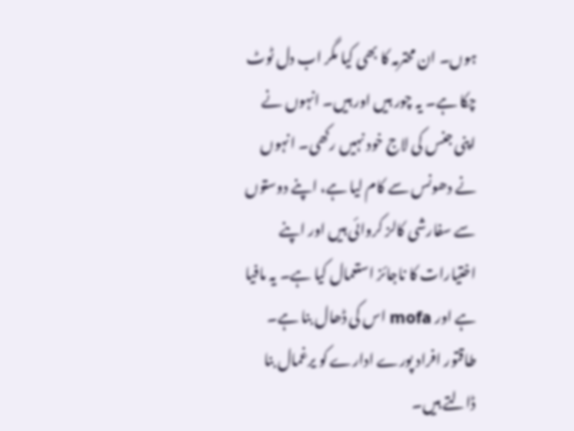ہوں۔ ان محترمہ کا بھی کیا مگر اب دل ٹوٹ چکا ہے۔ یہ چور ہیں اور ہیں۔ انہوں نے اپنی جنس کی لاج خود نہیں رکھی۔ انہوں نے دھونس سے کام لیا ہے، اپنے دوستوں سے سفارشی کالز کروائی ہیں اور اپنے اختیارات کا ناجائز استعمال کیا ہے۔ یہ مافیا ہے اور mofa اس کی ڈھال بنا ہے۔ طاقتور افراد پورے ادارے کو یرغمال بنا ڈالتے ہیں۔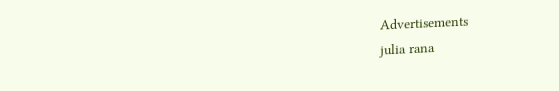Advertisements
julia rana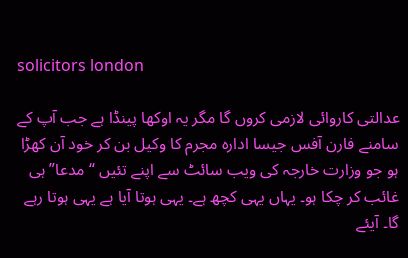solicitors london

عدالتی کاروائی لازمی کروں گا مگر یہ اوکھا پینڈا ہے جب آپ کے سامنے فارن آفس جیسا ادارہ مجرم کا وکیل بن کر خود آن کھڑا ہو جو وزارت خارجہ کی ویب سائٹ سے اپنے تئیں “مدعا” ہی غائب کر چکا ہو۔ یہاں یہی کچھ ہے۔ یہی ہوتا آیا ہے یہی ہوتا رہے گا۔ آیئے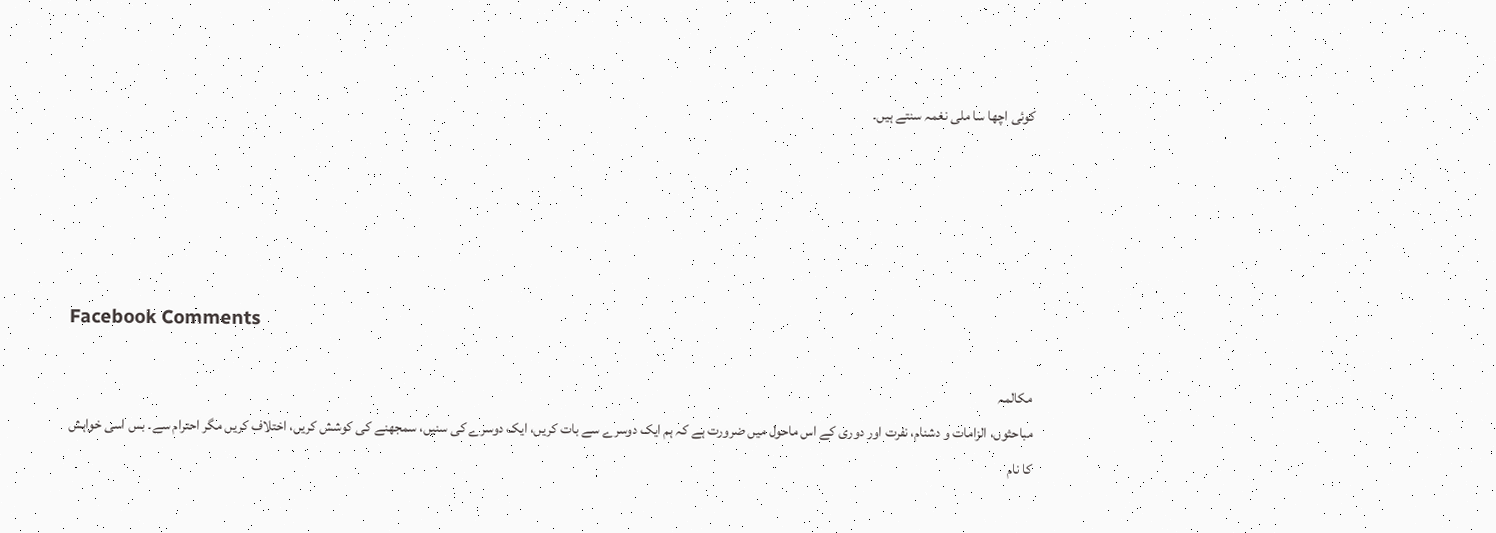کوئی اچھا سا ملی نغمہ سنتے ہیں۔





Facebook Comments

مکالمہ
مباحثوں، الزامات و دشنام، نفرت اور دوری کے اس ماحول میں ضرورت ہے کہ ہم ایک دوسرے سے بات کریں، ایک دوسرے کی سنیں، سمجھنے کی کوشش کریں، اختلاف کریں مگر احترام سے۔ بس اسی خواہش کا نام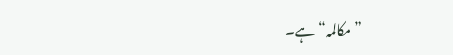”مکالمہ“ ہے۔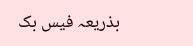بذریعہ فیس بک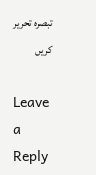تبصرہ تحریر کریں

Leave a Reply